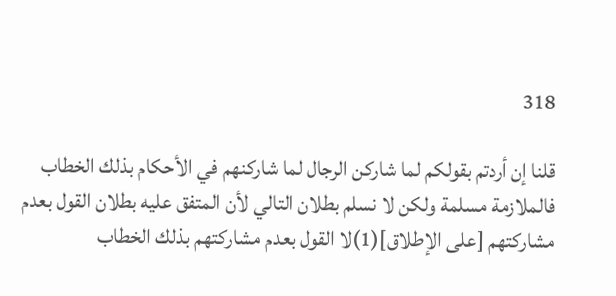318

قلنا إن أردتم بقولكم لما شاركن الرجال لما شاركنهم في الأحكام بذلك الخطاب فالملازمة مسلمة ولكن لا نسلم بطلان التالي لأن المتفق عليه بطلان القول بعدم مشاركتهم [على الإطلاق](1)لا القول بعدم مشاركتهم بذلك الخطاب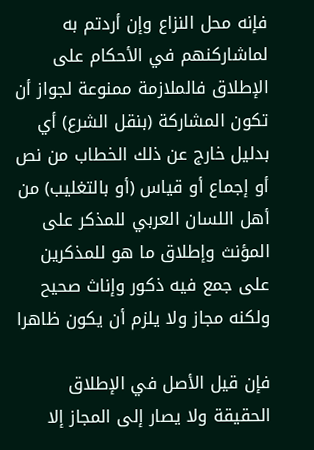فإنه محل النزاع وإن أردتم به لماشاركنهم في الأحكام على الإطلاق فالملازمة ممنوعة لجواز أن تكون المشاركة (بنقل الشرع) أي بدليل خارج عن ذلك الخطاب من نص أو إجماع أو قياس (أو بالتغليب) من أهل اللسان العربي للمذكر على المؤنث وإطلاق ما هو للمذكرين على جمع فيه ذكور وإناث صحيح ولكنه مجاز ولا يلزم أن يكون ظاهرا

فإن قيل الأصل في الإطلاق الحقيقة ولا يصار إلى المجاز إلا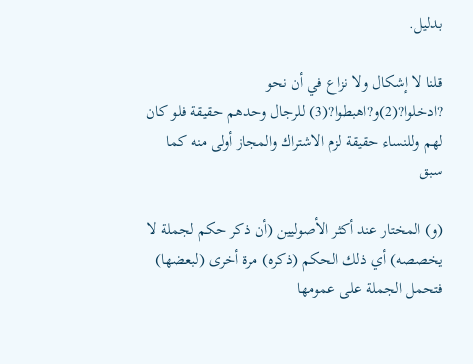بدليل.

قلنا لا إشكال ولا نزاع في أن نحو ?ادخلوا?(2)و?اهبطوا?(3) للرجال وحدهم حقيقة فلو كان لهم وللنساء حقيقة لزم الاشتراك والمجاز أولى منه كما سبق

(و) المختار عند أكثر الأصوليين (أن ذكر حكم لجملة لا يخصصه) أي ذلك الحكم (ذكره) مرة أخرى (لبعضها) فتحمل الجملة على عمومها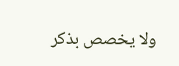ولا يخصص بذكر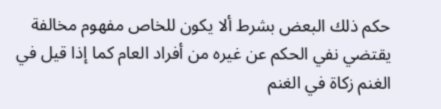حكم ذلك البعض بشرط ألا يكون للخاص مفهوم مخالفة يقتضي نفي الحكم عن غيره من أفراد العام كما إذا قيل في الغنم زكاة في الغنم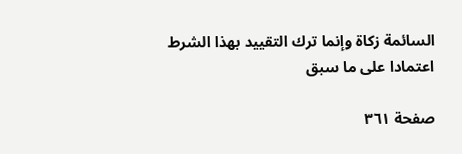السائمة زكاة وإنما ترك التقييد بهذا الشرط اعتمادا على ما سبق

صفحة ٣٦١